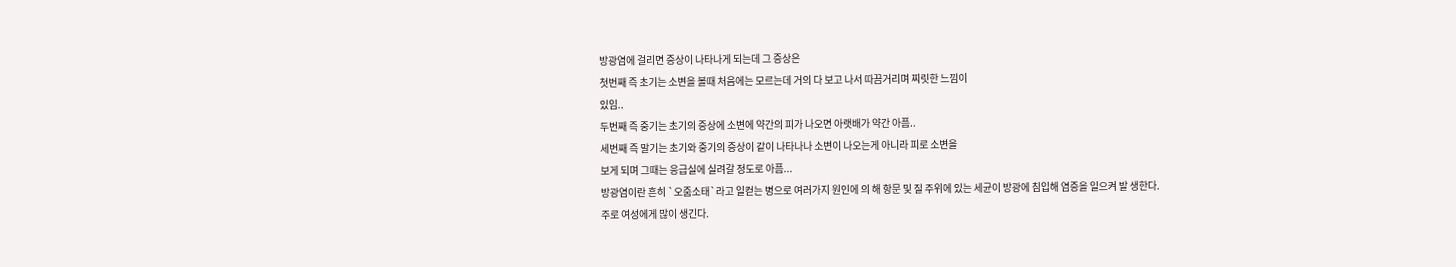방광염에 걸리면 증상이 나타나게 되는데 그 증상은
첫번째 즉 초기는 소변을 볼때 처음에는 모르는데 거의 다 보고 나서 따끔거리며 찌릿한 느낌이
있임..
두번째 즉 중기는 초기의 증상에 소변에 약간의 피가 나오면 아랫배가 약간 아픔..
세번째 즉 말기는 초기와 중기의 증상이 같이 나타나나 소변이 나오는게 아니라 피로 소변을
보게 되며 그때는 응급실에 실려갈 정도로 아픔...
방광염이란 흔히 `오줌소태`라고 일컫는 병으로 여러가지 원인에 의 해 항문 및 질 주위에 있는 세균이 방광에 침입해 염증을 일으켜 발 생한다.
주로 여성에게 많이 생긴다.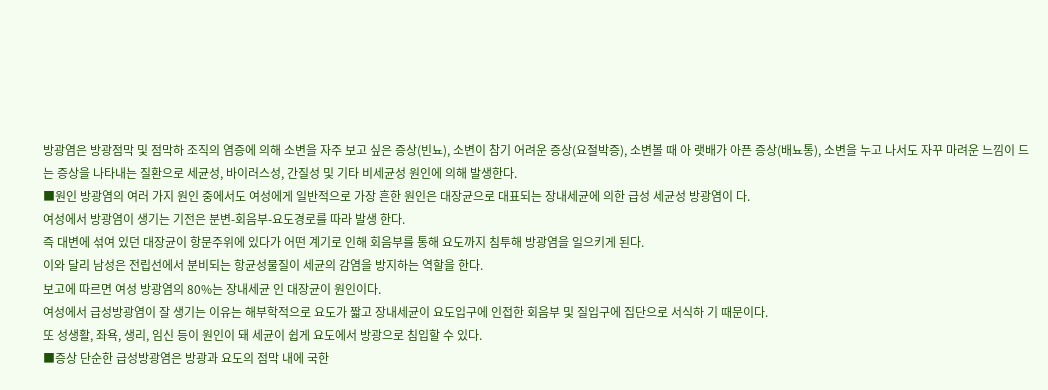방광염은 방광점막 및 점막하 조직의 염증에 의해 소변을 자주 보고 싶은 증상(빈뇨), 소변이 참기 어려운 증상(요절박증), 소변볼 때 아 랫배가 아픈 증상(배뇨통), 소변을 누고 나서도 자꾸 마려운 느낌이 드는 증상을 나타내는 질환으로 세균성, 바이러스성, 간질성 및 기타 비세균성 원인에 의해 발생한다.
■원인 방광염의 여러 가지 원인 중에서도 여성에게 일반적으로 가장 흔한 원인은 대장균으로 대표되는 장내세균에 의한 급성 세균성 방광염이 다.
여성에서 방광염이 생기는 기전은 분변-회음부-요도경로를 따라 발생 한다.
즉 대변에 섞여 있던 대장균이 항문주위에 있다가 어떤 계기로 인해 회음부를 통해 요도까지 침투해 방광염을 일으키게 된다.
이와 달리 남성은 전립선에서 분비되는 항균성물질이 세균의 감염을 방지하는 역할을 한다.
보고에 따르면 여성 방광염의 80%는 장내세균 인 대장균이 원인이다.
여성에서 급성방광염이 잘 생기는 이유는 해부학적으로 요도가 짧고 장내세균이 요도입구에 인접한 회음부 및 질입구에 집단으로 서식하 기 때문이다.
또 성생활, 좌욕, 생리, 임신 등이 원인이 돼 세균이 쉽게 요도에서 방광으로 침입할 수 있다.
■증상 단순한 급성방광염은 방광과 요도의 점막 내에 국한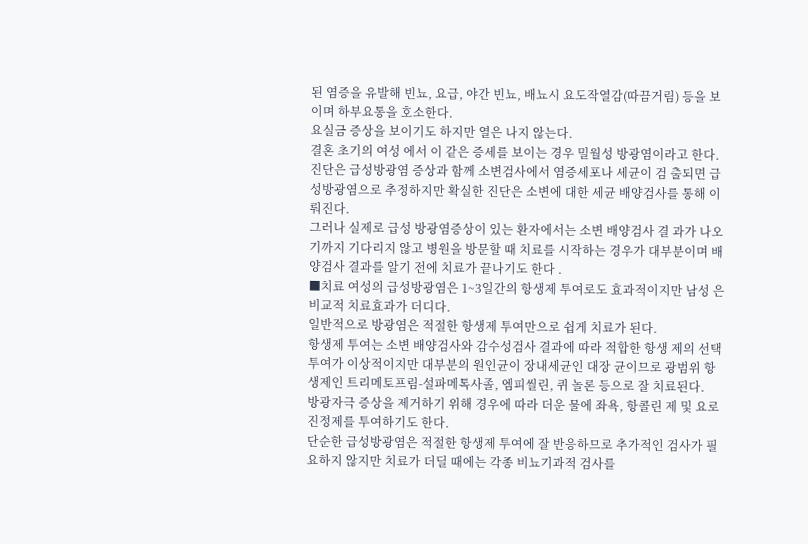된 염증을 유발해 빈뇨, 요급, 야간 빈뇨, 배뇨시 요도작열감(따끔거림) 등을 보이며 하부요통을 호소한다.
요실금 증상을 보이기도 하지만 열은 나지 않는다.
결혼 초기의 여성 에서 이 같은 증세를 보이는 경우 밀월성 방광염이라고 한다.
진단은 급성방광염 증상과 함께 소변검사에서 염증세포나 세균이 검 출되면 급성방광염으로 추정하지만 확실한 진단은 소변에 대한 세균 배양검사를 통해 이뤄진다.
그러나 실제로 급성 방광염증상이 있는 환자에서는 소변 배양검사 결 과가 나오기까지 기다리지 않고 병원을 방문할 때 치료를 시작하는 경우가 대부분이며 배양검사 결과를 알기 전에 치료가 끝나기도 한다 .
■치료 여성의 급성방광염은 1~3일간의 항생제 투여로도 효과적이지만 남성 은 비교적 치료효과가 더디다.
일반적으로 방광염은 적절한 항생제 투여만으로 쉽게 치료가 된다.
항생제 투여는 소변 배양검사와 감수성검사 결과에 따라 적합한 항생 제의 선택 투여가 이상적이지만 대부분의 원인균이 장내세균인 대장 균이므로 광범위 항생제인 트리메토프림-설파메톡사졸, 엠피씰린, 퀴 놀론 등으로 잘 치료된다.
방광자극 증상을 제거하기 위해 경우에 따라 더운 물에 좌욕, 항콜린 제 및 요로 진정제를 투여하기도 한다.
단순한 급성방광염은 적절한 항생제 투여에 잘 반응하므로 추가적인 검사가 필요하지 않지만 치료가 더딜 때에는 각종 비뇨기과적 검사를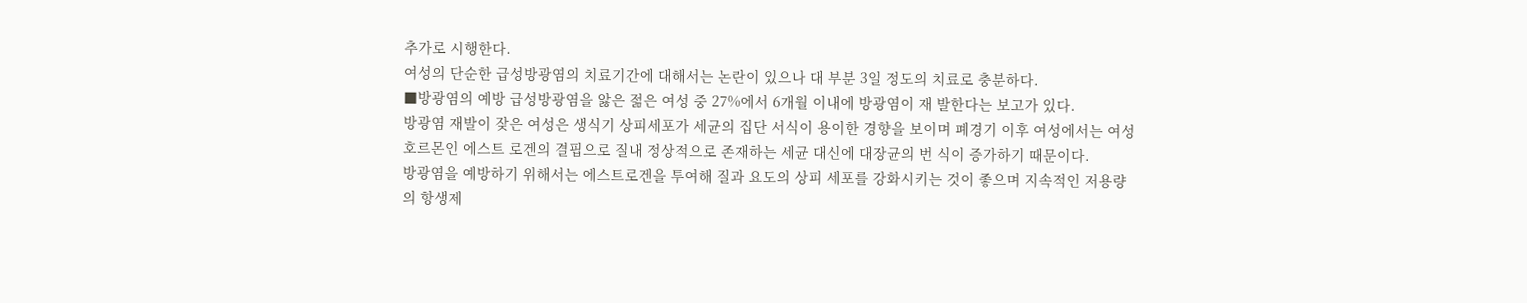추가로 시행한다.
여성의 단순한 급성방광염의 치료기간에 대해서는 논란이 있으나 대 부분 3일 정도의 치료로 충분하다.
■방광염의 예방 급성방광염을 앓은 젊은 여성 중 27%에서 6개월 이내에 방광염이 재 발한다는 보고가 있다.
방광염 재발이 잦은 여성은 생식기 상피세포가 세균의 집단 서식이 용이한 경향을 보이며 폐경기 이후 여성에서는 여성호르몬인 에스트 로겐의 결핍으로 질내 정상적으로 존재하는 세균 대신에 대장균의 번 식이 증가하기 때문이다.
방광염을 예방하기 위해서는 에스트로겐을 투여해 질과 요도의 상피 세포를 강화시키는 것이 좋으며 지속적인 저용량의 항생제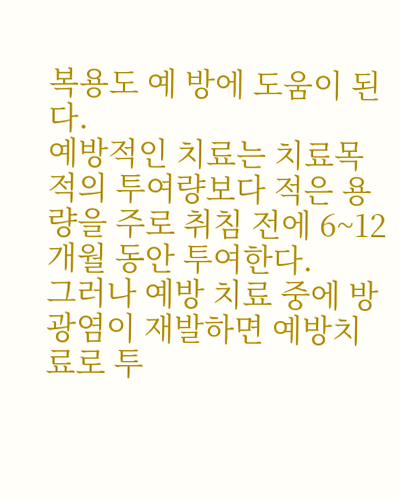복용도 예 방에 도움이 된다.
예방적인 치료는 치료목적의 투여량보다 적은 용량을 주로 취침 전에 6~12개월 동안 투여한다.
그러나 예방 치료 중에 방광염이 재발하면 예방치료로 투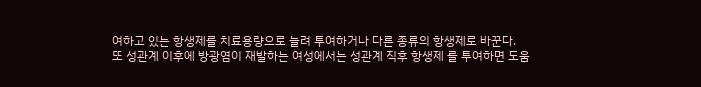여하고 있는 항생제를 치료용량으로 늘려 투여하거나 다른 종류의 항생제로 바꾼다.
또 성관계 이후에 방광염이 재발하는 여성에서는 성관계 직후 항생제 를 투여하면 도움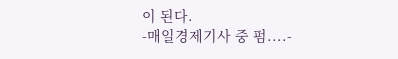이 된다.
-매일경제기사 중 펌....-